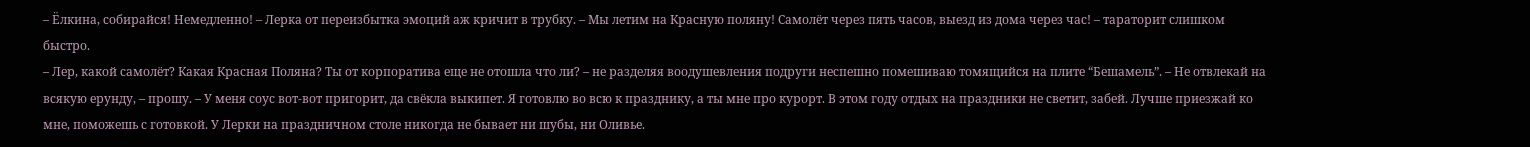– Ёлкина, собирайся! Немедленно! – Лерка от переизбытка эмоций аж кричит в трубку. – Мы летим на Красную поляну! Самолёт через пять часов, выезд из дома через час! – тараторит слишком быстро.
– Лер, какой самолёт? Какая Красная Поляна? Ты от корпоратива еще не отошла что ли? – не разделяя воодушевления подруги неспешно помешиваю томящийся на плите “Бешамель”. – Не отвлекай на всякую ерунду, – прошу. – У меня соус вот-вот пригорит, да свёкла выкипет. Я готовлю во всю к празднику, а ты мне про курорт. В этом году отдых на праздники не светит, забей. Лучше приезжай ко мне, поможешь с готовкой. У Лерки на праздничном столе никогда не бывает ни шубы, ни Оливье.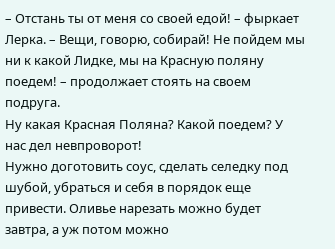– Отстань ты от меня со своей едой! – фыркает Лерка. – Вещи, говорю, собирай! Не пойдем мы ни к какой Лидке, мы на Красную поляну поедем! – продолжает стоять на своем подруга.
Ну какая Красная Поляна? Какой поедем? У нас дел невпроворот!
Нужно доготовить соус, сделать селедку под шубой, убраться и себя в порядок еще привести. Оливье нарезать можно будет завтра, а уж потом можно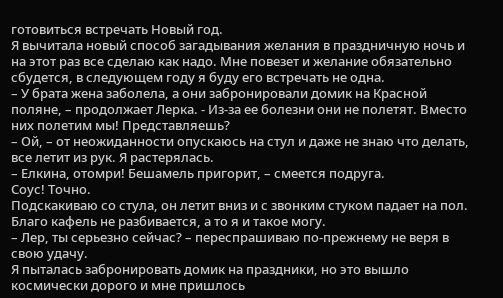готовиться встречать Новый год.
Я вычитала новый способ загадывания желания в праздничную ночь и на этот раз все сделаю как надо. Мне повезет и желание обязательно сбудется, в следующем году я буду его встречать не одна.
– У брата жена заболела, а они забронировали домик на Красной поляне, – продолжает Лерка. - Из-за ее болезни они не полетят. Вместо них полетим мы! Представляешь?
– Ой, – от неожиданности опускаюсь на стул и даже не знаю что делать, все летит из рук. Я растерялась.
– Елкина, отомри! Бешамель пригорит, – смеется подруга.
Соус! Точно.
Подскакиваю со стула, он летит вниз и с звонким стуком падает на пол. Благо кафель не разбивается, а то я и такое могу.
– Лер, ты серьезно сейчас? – переспрашиваю по-прежнему не веря в свою удачу.
Я пыталась забронировать домик на праздники, но это вышло космически дорого и мне пришлось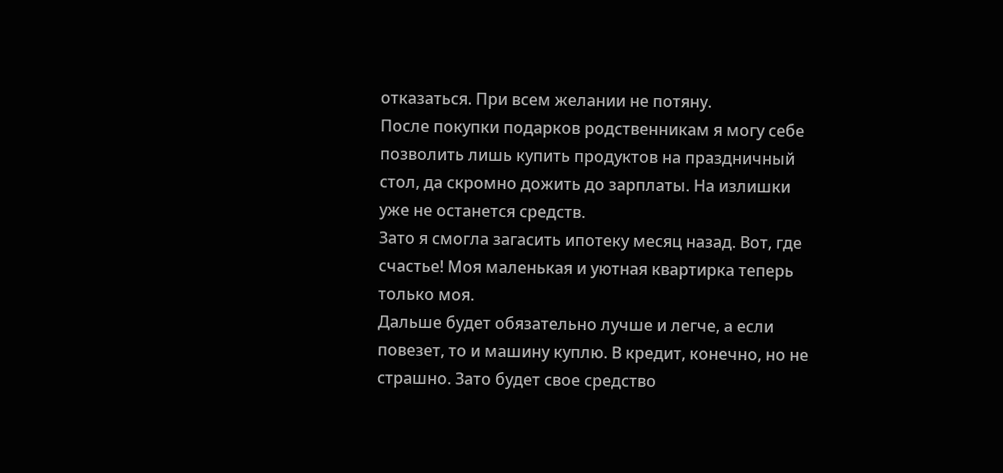отказаться. При всем желании не потяну.
После покупки подарков родственникам я могу себе позволить лишь купить продуктов на праздничный стол, да скромно дожить до зарплаты. На излишки уже не останется средств.
Зато я смогла загасить ипотеку месяц назад. Вот, где счастье! Моя маленькая и уютная квартирка теперь только моя.
Дальше будет обязательно лучше и легче, а если повезет, то и машину куплю. В кредит, конечно, но не страшно. Зато будет свое средство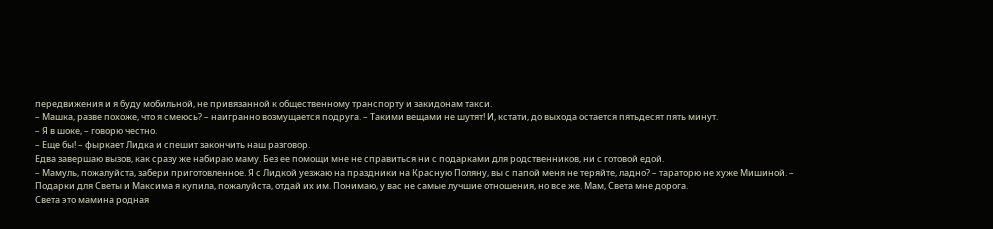передвижения и я буду мобильной, не привязанной к общественному транспорту и закидонам такси.
– Машка, разве похоже, что я смеюсь? – наигранно возмущается подруга. – Такими вещами не шутят! И, кстати, до выхода остается пятьдесят пять минут.
– Я в шоке, – говорю честно.
– Еще бы! – фыркает Лидка и спешит закончить наш разговор.
Едва завершаю вызов, как сразу же набираю маму. Без ее помощи мне не справиться ни с подарками для родственников, ни с готовой едой.
– Мамуль, пожалуйста, забери приготовленное. Я с Лидкой уезжаю на праздники на Красную Поляну, вы с папой меня не теряйте, ладно? – тараторю не хуже Мишиной. – Подарки для Светы и Максима я купила, пожалуйста, отдай их им. Понимаю, у вас не самые лучшие отношения, но все же. Мам, Света мне дорога.
Света это мамина родная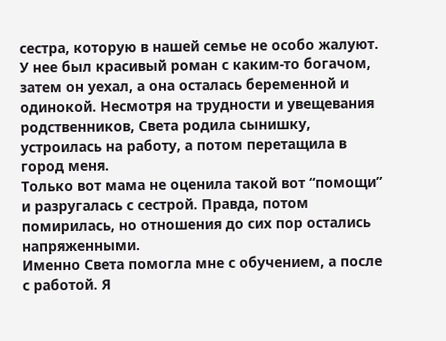сестра, которую в нашей семье не особо жалуют. У нее был красивый роман с каким-то богачом, затем он уехал, а она осталась беременной и одинокой. Несмотря на трудности и увещевания родственников, Света родила сынишку, устроилась на работу, а потом перетащила в город меня.
Только вот мама не оценила такой вот “помощи” и разругалась с сестрой. Правда, потом помирилась, но отношения до сих пор остались напряженными.
Именно Света помогла мне с обучением, а после с работой. Я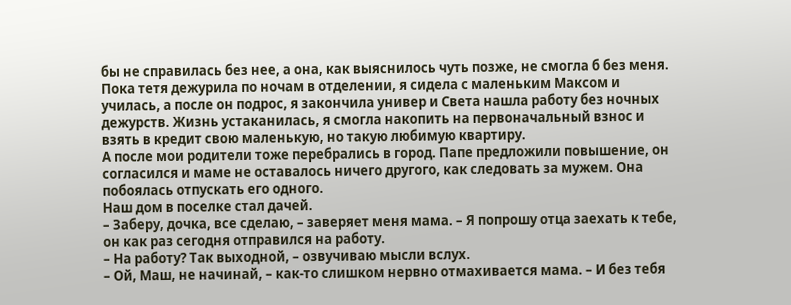бы не справилась без нее, а она, как выяснилось чуть позже, не смогла б без меня.
Пока тетя дежурила по ночам в отделении, я сидела с маленьким Максом и училась, а после он подрос, я закончила универ и Света нашла работу без ночных дежурств. Жизнь устаканилась, я смогла накопить на первоначальный взнос и взять в кредит свою маленькую, но такую любимую квартиру.
А после мои родители тоже перебрались в город. Папе предложили повышение, он согласился и маме не оставалось ничего другого, как следовать за мужем. Она побоялась отпускать его одного.
Наш дом в поселке стал дачей.
– Заберу, дочка, все сделаю, – заверяет меня мама. – Я попрошу отца заехать к тебе, он как раз сегодня отправился на работу.
– На работу? Так выходной, – озвучиваю мысли вслух.
– Ой, Маш, не начинай, – как-то слишком нервно отмахивается мама. – И без тебя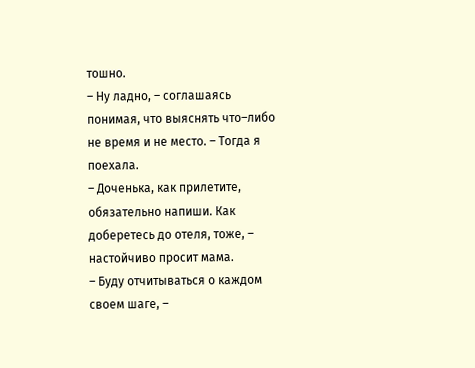тошно.
– Ну ладно, – соглашаясь понимая, что выяснять что–либо не время и не место. – Тогда я поехала.
– Доченька, как прилетите, обязательно напиши. Как доберетесь до отеля, тоже, – настойчиво просит мама.
– Буду отчитываться о каждом своем шаге, –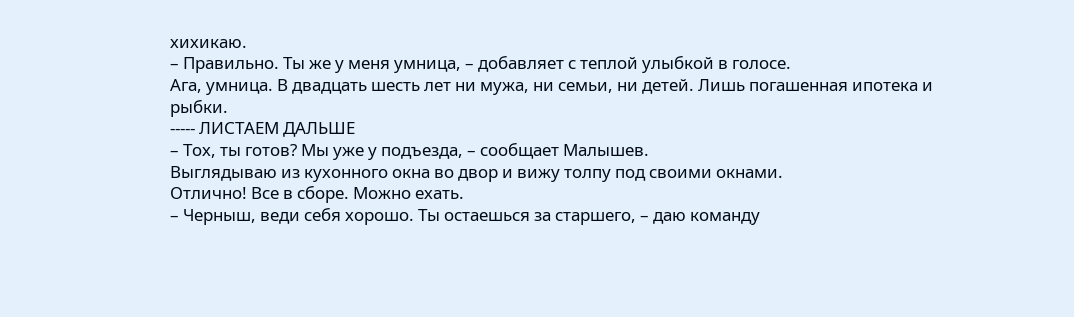хихикаю.
– Правильно. Ты же у меня умница, – добавляет с теплой улыбкой в голосе.
Ага, умница. В двадцать шесть лет ни мужа, ни семьи, ни детей. Лишь погашенная ипотека и рыбки.
----- ЛИСТАЕМ ДАЛЬШЕ
– Тох, ты готов? Мы уже у подъезда, – сообщает Малышев.
Выглядываю из кухонного окна во двор и вижу толпу под своими окнами.
Отлично! Все в сборе. Можно ехать.
– Черныш, веди себя хорошо. Ты остаешься за старшего, – даю команду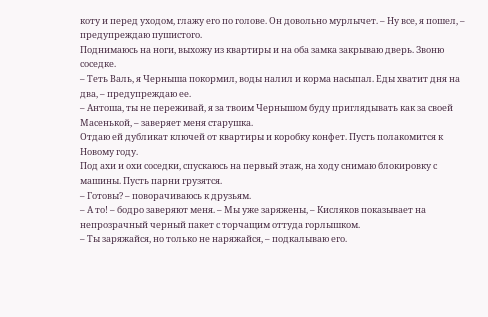коту и перед уходом, глажу его по голове. Он довольно мурлычет. – Ну все, я пошел, – предупреждаю пушистого.
Поднимаюсь на ноги, выхожу из квартиры и на оба замка закрываю дверь. Звоню соседке.
– Теть Валь, я Черныша покормил, воды налил и корма насыпал. Еды хватит дня на два, – предупреждаю ее.
– Антоша, ты не переживай, я за твоим Чернышом буду приглядывать как за своей Масенькой, – заверяет меня старушка.
Отдаю ей дубликат ключей от квартиры и коробку конфет. Пусть полакомится к Новому году.
Под ахи и охи соседки, спускаюсь на первый этаж, на ходу снимаю блокировку с машины. Пусть парни грузятся.
– Готовы? – поворачиваюсь к друзьям.
– А то! – бодро заверяют меня. – Мы уже заряжены, – Кисляков показывает на непрозрачный черный пакет с торчащим оттуда горлышком.
– Ты заряжайся, но только не наряжайся, – подкалываю его.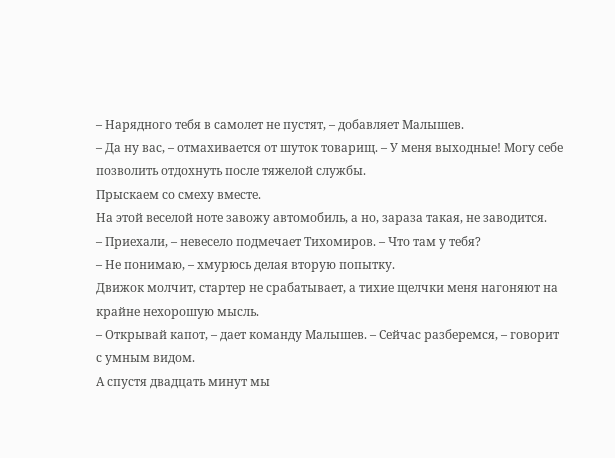– Нарядного тебя в самолет не пустят, – добавляет Малышев.
– Да ну вас, – отмахивается от шуток товарищ. – У меня выходные! Могу себе позволить отдохнуть после тяжелой службы.
Прыскаем со смеху вместе.
На этой веселой ноте завожу автомобиль, а но, зараза такая, не заводится.
– Приехали, – невесело подмечает Тихомиров. – Что там у тебя?
– Не понимаю, – хмурюсь делая вторую попытку.
Движок молчит, стартер не срабатывает, а тихие щелчки меня нагоняют на крайне нехорошую мысль.
– Открывай капот, – дает команду Малышев. – Сейчас разберемся, – говорит с умным видом.
А спустя двадцать минут мы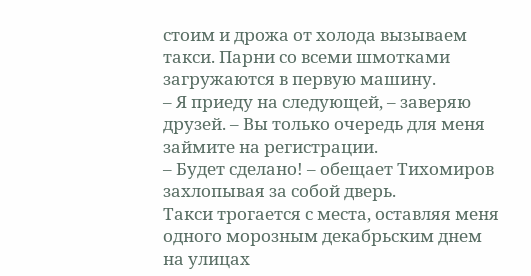стоим и дрожа от холода вызываем такси. Парни со всеми шмотками загружаются в первую машину.
– Я приеду на следующей, – заверяю друзей. – Вы только очередь для меня займите на регистрации.
– Будет сделано! – обещает Тихомиров захлопывая за собой дверь.
Такси трогается с места, оставляя меня одного морозным декабрьским днем на улицах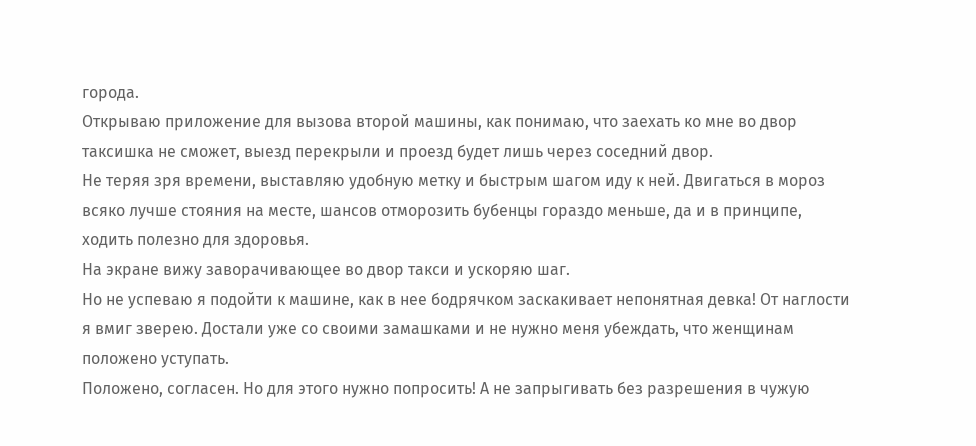города.
Открываю приложение для вызова второй машины, как понимаю, что заехать ко мне во двор таксишка не сможет, выезд перекрыли и проезд будет лишь через соседний двор.
Не теряя зря времени, выставляю удобную метку и быстрым шагом иду к ней. Двигаться в мороз всяко лучше стояния на месте, шансов отморозить бубенцы гораздо меньше, да и в принципе, ходить полезно для здоровья.
На экране вижу заворачивающее во двор такси и ускоряю шаг.
Но не успеваю я подойти к машине, как в нее бодрячком заскакивает непонятная девка! От наглости я вмиг зверею. Достали уже со своими замашками и не нужно меня убеждать, что женщинам положено уступать.
Положено, согласен. Но для этого нужно попросить! А не запрыгивать без разрешения в чужую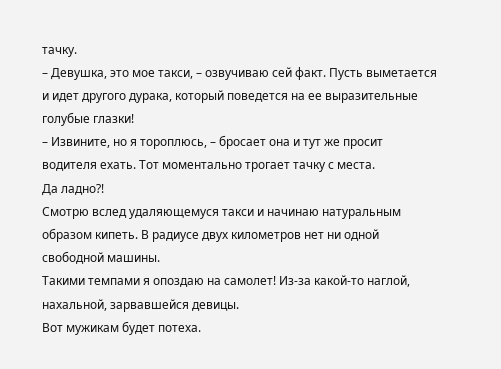тачку.
– Девушка, это мое такси, – озвучиваю сей факт. Пусть выметается и идет другого дурака, который поведется на ее выразительные голубые глазки!
– Извините, но я тороплюсь, – бросает она и тут же просит водителя ехать. Тот моментально трогает тачку с места.
Да ладно?!
Смотрю вслед удаляющемуся такси и начинаю натуральным образом кипеть. В радиусе двух километров нет ни одной свободной машины.
Такими темпами я опоздаю на самолет! Из-за какой-то наглой, нахальной, зарвавшейся девицы.
Вот мужикам будет потеха.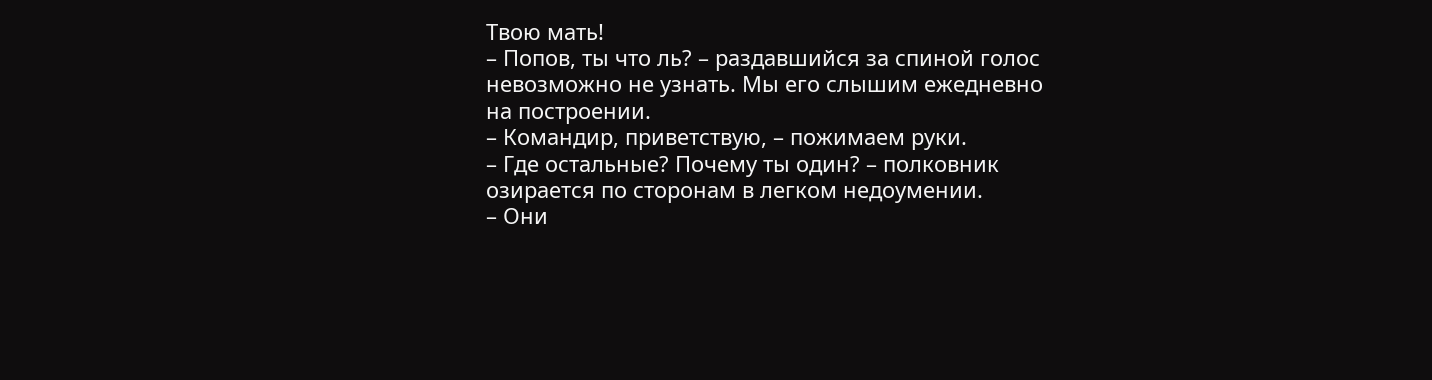Твою мать!
– Попов, ты что ль? – раздавшийся за спиной голос невозможно не узнать. Мы его слышим ежедневно на построении.
– Командир, приветствую, – пожимаем руки.
– Где остальные? Почему ты один? – полковник озирается по сторонам в легком недоумении.
– Они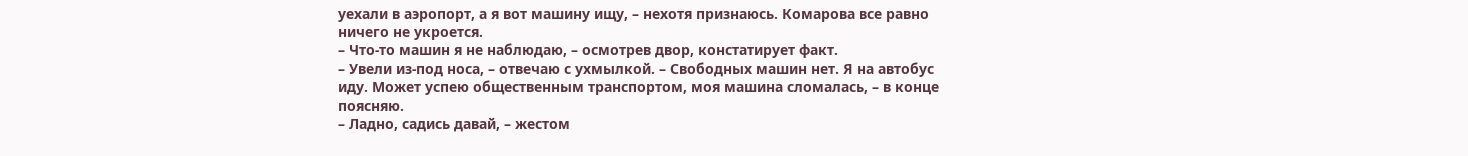уехали в аэропорт, а я вот машину ищу, – нехотя признаюсь. Комарова все равно ничего не укроется.
– Что-то машин я не наблюдаю, – осмотрев двор, констатирует факт.
– Увели из-под носа, – отвечаю с ухмылкой. – Свободных машин нет. Я на автобус иду. Может успею общественным транспортом, моя машина сломалась, – в конце поясняю.
– Ладно, садись давай, – жестом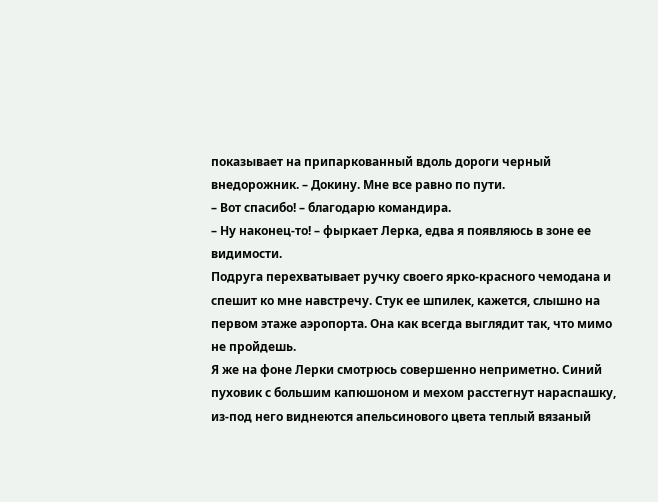показывает на припаркованный вдоль дороги черный внедорожник. – Докину. Мне все равно по пути.
– Вот спасибо! – благодарю командира.
– Ну наконец-то! – фыркает Лерка, едва я появляюсь в зоне ее видимости.
Подруга перехватывает ручку своего ярко-красного чемодана и спешит ко мне навстречу. Стук ее шпилек, кажется, слышно на первом этаже аэропорта. Она как всегда выглядит так, что мимо не пройдешь.
Я же на фоне Лерки смотрюсь совершенно неприметно. Синий пуховик с большим капюшоном и мехом расстегнут нараспашку, из-под него виднеются апельсинового цвета теплый вязаный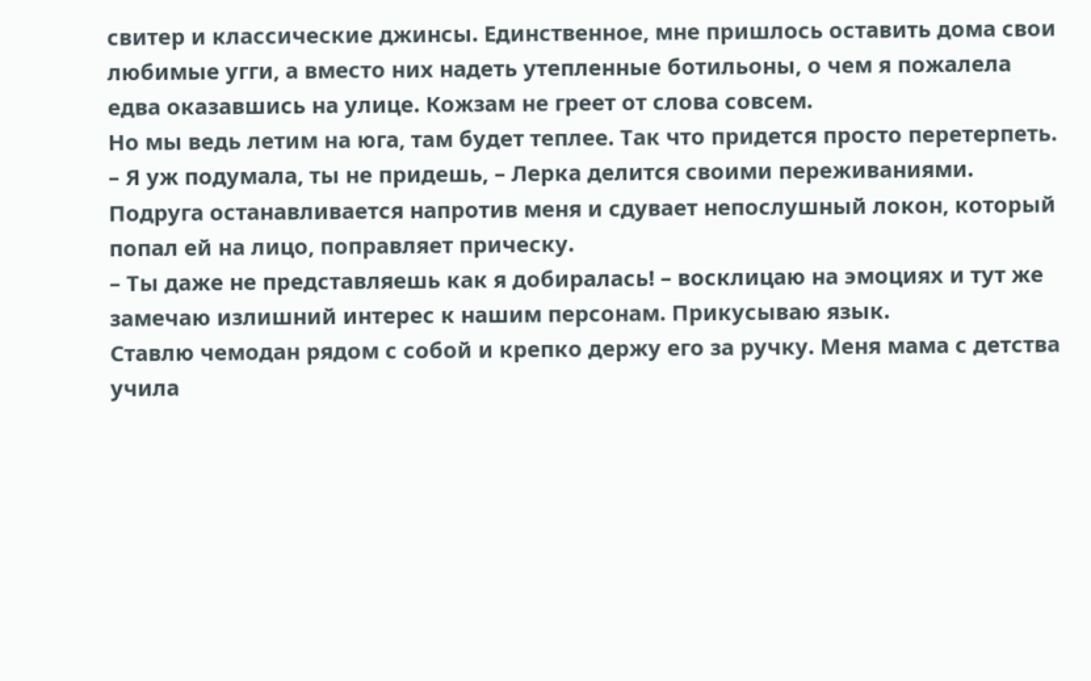свитер и классические джинсы. Единственное, мне пришлось оставить дома свои любимые угги, а вместо них надеть утепленные ботильоны, о чем я пожалела едва оказавшись на улице. Кожзам не греет от слова совсем.
Но мы ведь летим на юга, там будет теплее. Так что придется просто перетерпеть.
– Я уж подумала, ты не придешь, – Лерка делится своими переживаниями.
Подруга останавливается напротив меня и сдувает непослушный локон, который попал ей на лицо, поправляет прическу.
– Ты даже не представляешь как я добиралась! – восклицаю на эмоциях и тут же замечаю излишний интерес к нашим персонам. Прикусываю язык.
Ставлю чемодан рядом с собой и крепко держу его за ручку. Меня мама с детства учила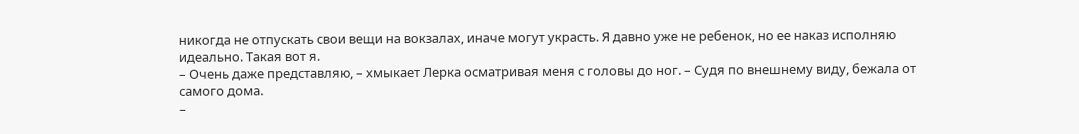никогда не отпускать свои вещи на вокзалах, иначе могут украсть. Я давно уже не ребенок, но ее наказ исполняю идеально. Такая вот я.
– Очень даже представляю, – хмыкает Лерка осматривая меня с головы до ног. – Судя по внешнему виду, бежала от самого дома.
–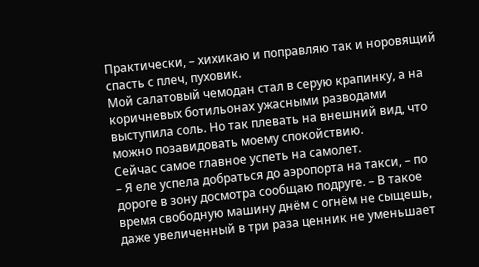Практически, – хихикаю и поправляю так и норовящий спасть с плеч, пуховик.
Мой салатовый чемодан стал в серую крапинку, а на коричневых ботильонах ужасными разводами выступила соль. Но так плевать на внешний вид, что можно позавидовать моему спокойствию.
Сейчас самое главное успеть на самолет.
– Я еле успела добраться до аэропорта на такси, – по дороге в зону досмотра сообщаю подруге. – В такое время свободную машину днём с огнём не сыщешь, даже увеличенный в три раза ценник не уменьшает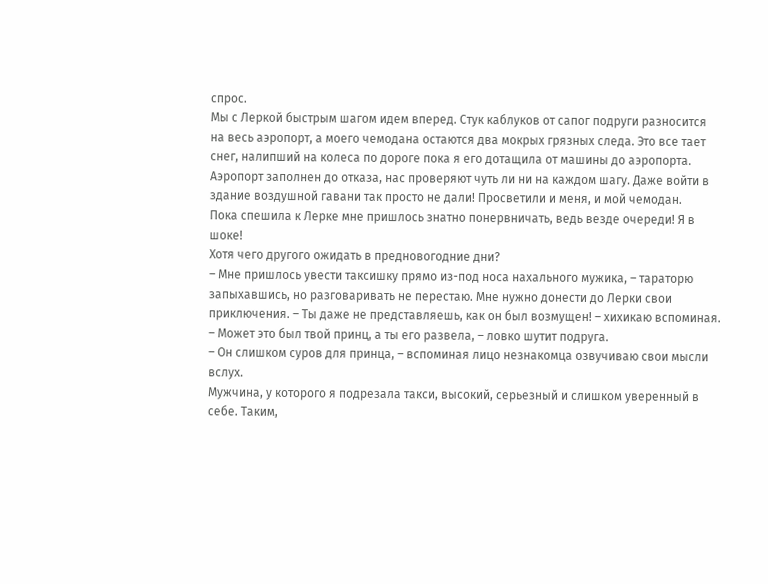спрос.
Мы с Леркой быстрым шагом идем вперед. Стук каблуков от сапог подруги разносится на весь аэропорт, а моего чемодана остаются два мокрых грязных следа. Это все тает снег, налипший на колеса по дороге пока я его дотащила от машины до аэропорта.
Аэропорт заполнен до отказа, нас проверяют чуть ли ни на каждом шагу. Даже войти в здание воздушной гавани так просто не дали! Просветили и меня, и мой чемодан.
Пока спешила к Лерке мне пришлось знатно понервничать, ведь везде очереди! Я в шоке!
Хотя чего другого ожидать в предновогодние дни?
– Мне пришлось увести таксишку прямо из-под носа нахального мужика, – тараторю запыхавшись, но разговаривать не перестаю. Мне нужно донести до Лерки свои приключения. – Ты даже не представляешь, как он был возмущен! – хихикаю вспоминая.
– Может это был твой принц, а ты его развела, – ловко шутит подруга.
– Он слишком суров для принца, – вспоминая лицо незнакомца озвучиваю свои мысли вслух.
Мужчина, у которого я подрезала такси, высокий, серьезный и слишком уверенный в себе. Таким,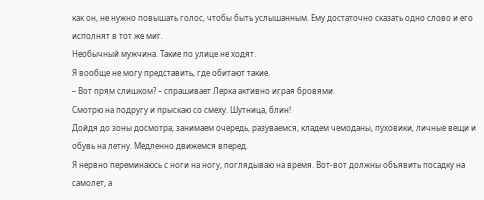как он, не нужно повышать голос, чтобы быть услышанным. Ему достаточно сказать одно слово и его исполнят в тот же миг.
Необычный мужчина. Такие по улице не ходят.
Я вообще не могу представить, где обитают такие.
– Вот прям слишком? – спрашивает Лерка активно играя бровями.
Смотрю на подругу и прыскаю со смеху. Шутница, блин!
Дойдя до зоны досмотра, занимаем очередь, разуваемся, кладем чемоданы, пуховики, личные вещи и обувь на летну. Медленно движемся вперед.
Я нервно переминаюсь с ноги на ногу, поглядываю на время. Вот-вот должны объявить посадку на самолет, а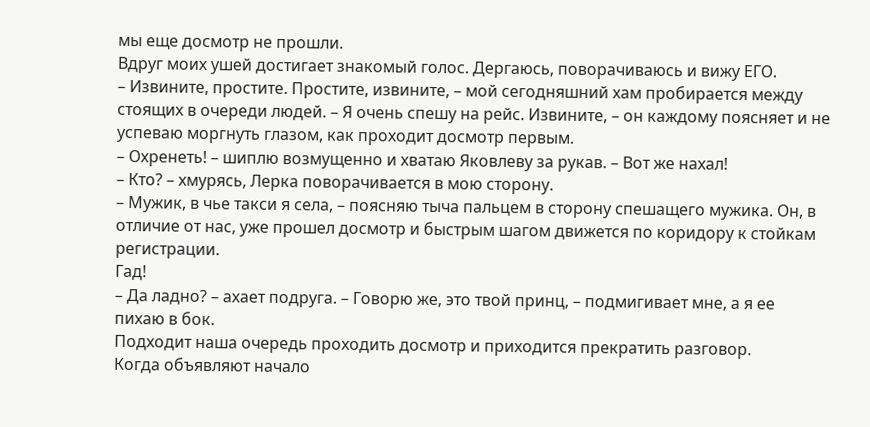мы еще досмотр не прошли.
Вдруг моих ушей достигает знакомый голос. Дергаюсь, поворачиваюсь и вижу ЕГО.
– Извините, простите. Простите, извините, – мой сегодняшний хам пробирается между стоящих в очереди людей. – Я очень спешу на рейс. Извините, – он каждому поясняет и не успеваю моргнуть глазом, как проходит досмотр первым.
– Охренеть! – шиплю возмущенно и хватаю Яковлеву за рукав. – Вот же нахал!
– Кто? – хмурясь, Лерка поворачивается в мою сторону.
– Мужик, в чье такси я села, – поясняю тыча пальцем в сторону спешащего мужика. Он, в отличие от нас, уже прошел досмотр и быстрым шагом движется по коридору к стойкам регистрации.
Гад!
– Да ладно? – ахает подруга. – Говорю же, это твой принц, – подмигивает мне, а я ее пихаю в бок.
Подходит наша очередь проходить досмотр и приходится прекратить разговор.
Когда объявляют начало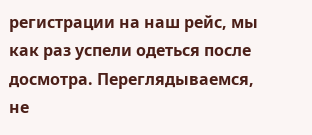регистрации на наш рейс, мы как раз успели одеться после досмотра. Переглядываемся, не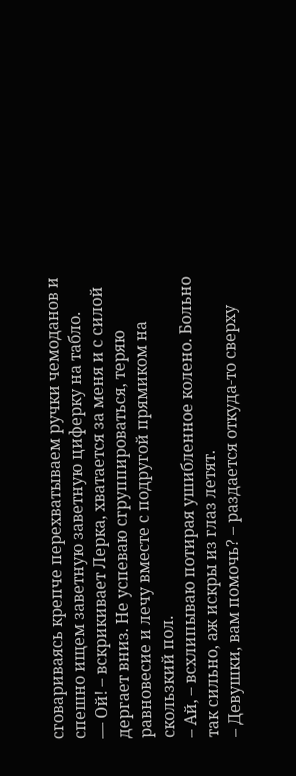сговариваясь крепче перехватываем ручки чемоданов и спешно ищем заветную заветную циферку на табло.
— Ой! – вскрикивает Лерка, хватается за меня и с силой дергает вниз. Не успеваю сгруппироваться, теряю равновесие и лечу вместе с подругой прямиком на скользкий пол.
– Ай, – всхлипываю потирая ушибленное колено. Больно так сильно, аж искры из глаз летят.
– Девушки, вам помочь? – раздается откуда-то сверху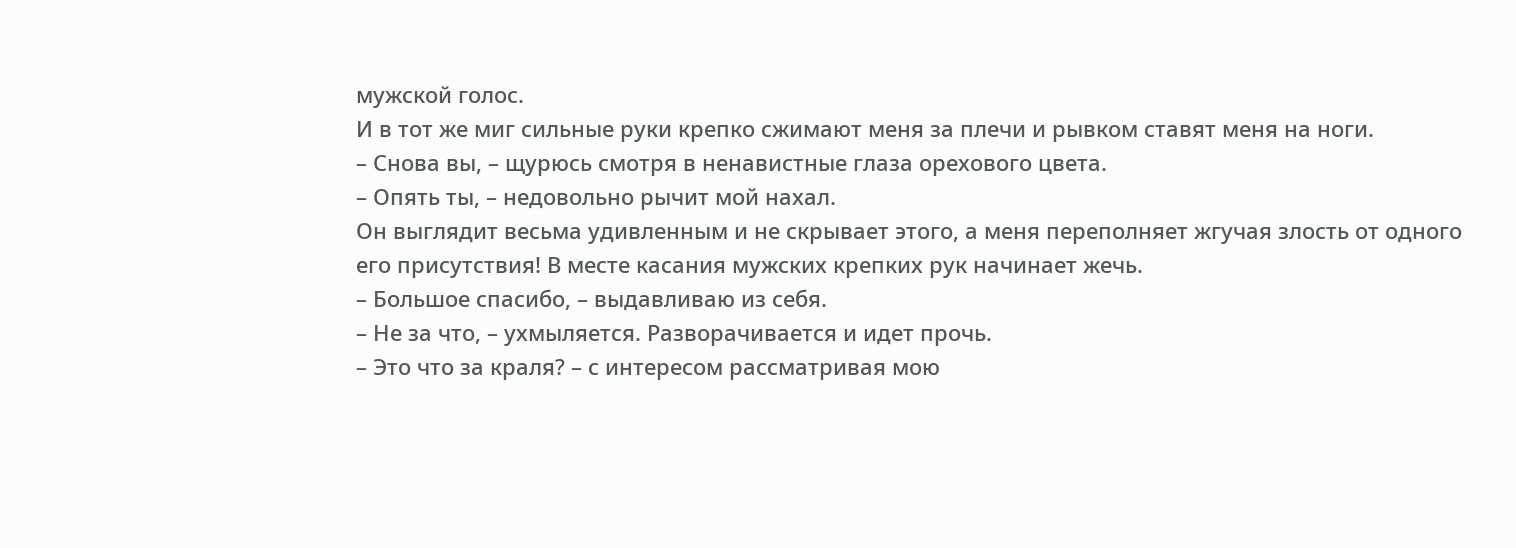мужской голос.
И в тот же миг сильные руки крепко сжимают меня за плечи и рывком ставят меня на ноги.
– Снова вы, – щурюсь смотря в ненавистные глаза орехового цвета.
– Опять ты, – недовольно рычит мой нахал.
Он выглядит весьма удивленным и не скрывает этого, а меня переполняет жгучая злость от одного его присутствия! В месте касания мужских крепких рук начинает жечь.
– Большое спасибо, – выдавливаю из себя.
– Не за что, – ухмыляется. Разворачивается и идет прочь.
– Это что за краля? – с интересом рассматривая мою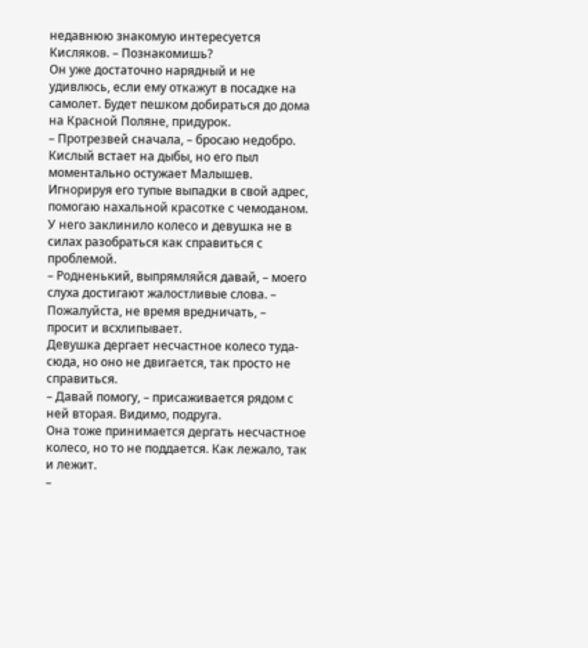недавнюю знакомую интересуется Кисляков. – Познакомишь?
Он уже достаточно нарядный и не удивлюсь, если ему откажут в посадке на самолет. Будет пешком добираться до дома на Красной Поляне, придурок.
– Протрезвей сначала, – бросаю недобро.
Кислый встает на дыбы, но его пыл моментально остужает Малышев. Игнорируя его тупые выпадки в свой адрес, помогаю нахальной красотке с чемоданом. У него заклинило колесо и девушка не в силах разобраться как справиться с проблемой.
– Родненький, выпрямляйся давай, – моего слуха достигают жалостливые слова. – Пожалуйста, не время вредничать, – просит и всхлипывает.
Девушка дергает несчастное колесо туда-сюда, но оно не двигается, так просто не справиться.
– Давай помогу, – присаживается рядом с ней вторая. Видимо, подруга.
Она тоже принимается дергать несчастное колесо, но то не поддается. Как лежало, так и лежит.
–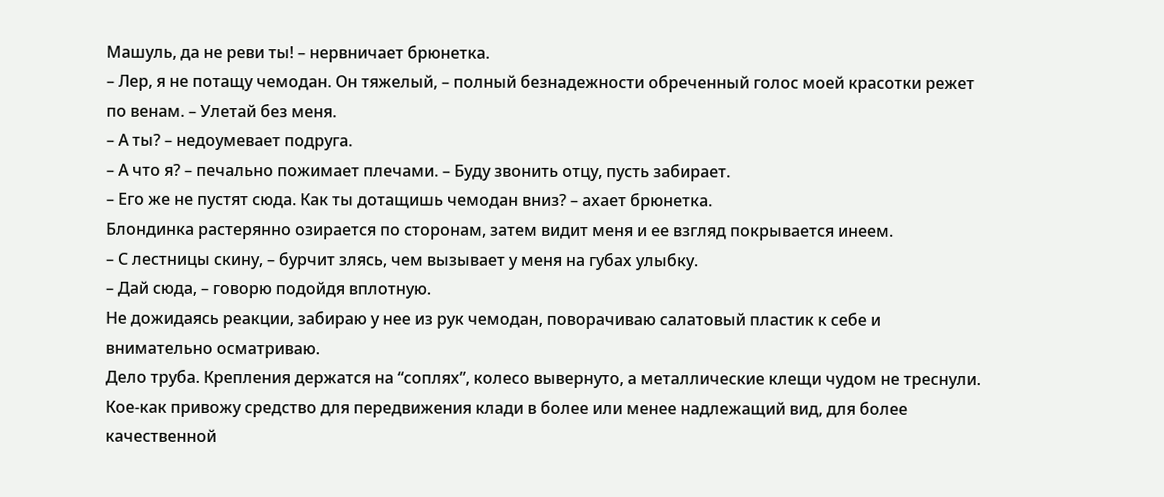Машуль, да не реви ты! – нервничает брюнетка.
– Лер, я не потащу чемодан. Он тяжелый, – полный безнадежности обреченный голос моей красотки режет по венам. – Улетай без меня.
– А ты? – недоумевает подруга.
– А что я? – печально пожимает плечами. – Буду звонить отцу, пусть забирает.
– Его же не пустят сюда. Как ты дотащишь чемодан вниз? – ахает брюнетка.
Блондинка растерянно озирается по сторонам, затем видит меня и ее взгляд покрывается инеем.
– С лестницы скину, – бурчит злясь, чем вызывает у меня на губах улыбку.
– Дай сюда, – говорю подойдя вплотную.
Не дожидаясь реакции, забираю у нее из рук чемодан, поворачиваю салатовый пластик к себе и внимательно осматриваю.
Дело труба. Крепления держатся на “соплях”, колесо вывернуто, а металлические клещи чудом не треснули. Кое-как привожу средство для передвижения клади в более или менее надлежащий вид, для более качественной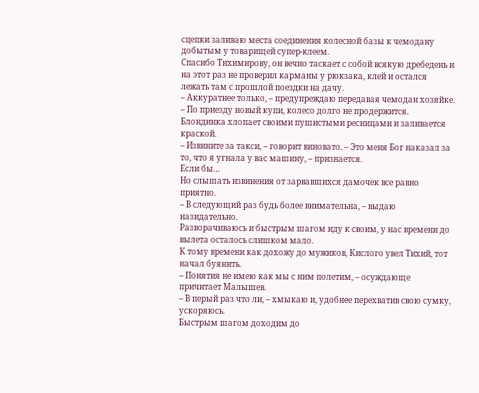сцепки заливаю места соединения колесной базы к чемодану добытым у товарищей супер-клеем.
Спасибо Тихимирову, он вечно таскает с собой всякую дребедень и на этот раз не проверил карманы у рюкзака, клей и остался лежать там с прошлой поездки на дачу.
– Аккуратнее только, – предупреждаю передавая чемодан хозяйке. – По приезду новый купи, колесо долго не продержится.
Блондинка хлопает своими пушистыми ресницами и заливается краской.
– Извините за такси, – говорит виновато. – Это меня Бог наказал за то, что я угнала у вас машину, – признается.
Если бы…
Но слышать извинения от зарвавшихся дамочек все равно приятно.
– В следующий раз будь более внимательна, – выдаю назидательно.
Разворачиваюсь и быстрым шагом иду к своим, у нас времени до вылета осталось слишком мало.
К тому времени как дохожу до мужиков, Кислого увел Тихий, тот начал буянить.
– Понятия не имею как мы с ним полетим, – осуждающе причитает Малышев.
– В перый раз что ли, – хмыкаю и, удобнее перехватив свою сумку, ускоряюсь.
Быстрым шагом доходим до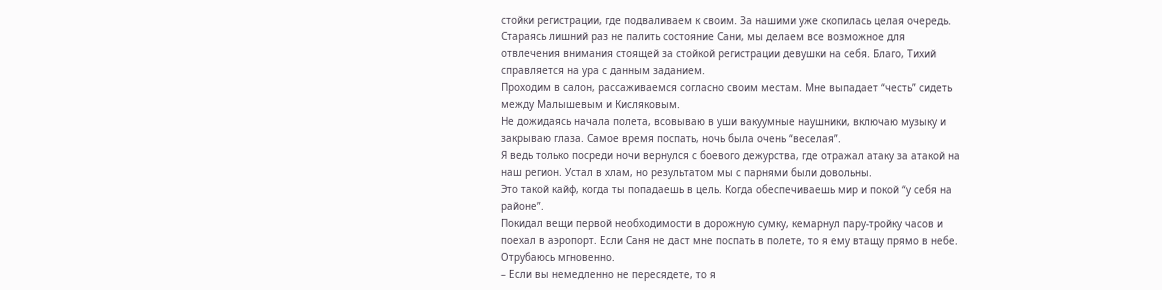стойки регистрации, где подваливаем к своим. За нашими уже скопилась целая очередь.
Стараясь лишний раз не палить состояние Сани, мы делаем все возможное для отвлечения внимания стоящей за стойкой регистрации девушки на себя. Благо, Тихий справляется на ура с данным заданием.
Проходим в салон, рассаживаемся согласно своим местам. Мне выпадает “честь” сидеть между Малышевым и Кисляковым.
Не дожидаясь начала полета, всовываю в уши вакуумные наушники, включаю музыку и закрываю глаза. Самое время поспать, ночь была очень “веселая”.
Я ведь только посреди ночи вернулся с боевого дежурства, где отражал атаку за атакой на наш регион. Устал в хлам, но результатом мы с парнями были довольны.
Это такой кайф, когда ты попадаешь в цель. Когда обеспечиваешь мир и покой “у себя на районе”.
Покидал вещи первой необходимости в дорожную сумку, кемарнул пару-тройку часов и поехал в аэропорт. Если Саня не даст мне поспать в полете, то я ему втащу прямо в небе.
Отрубаюсь мгновенно.
– Если вы немедленно не пересядете, то я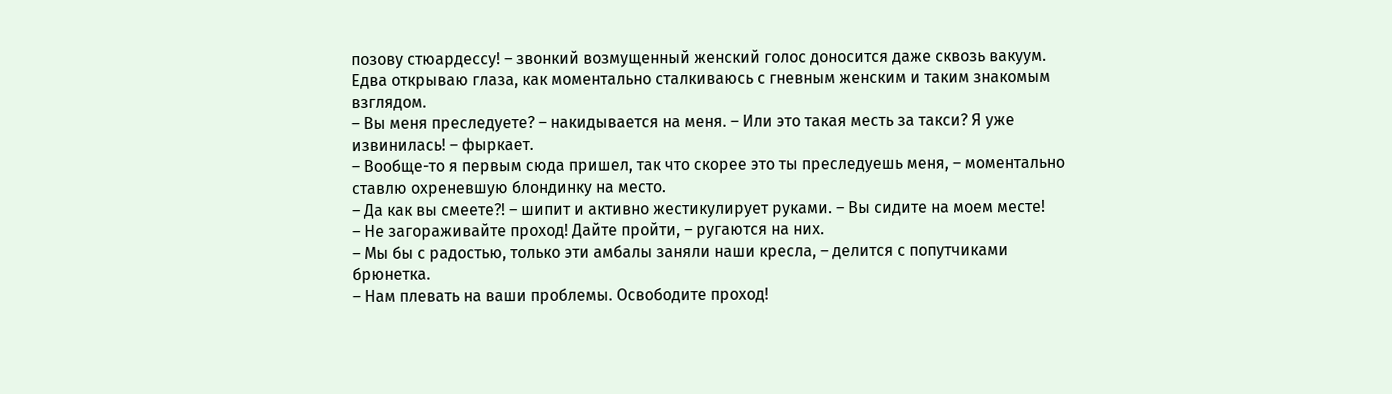позову стюардессу! – звонкий возмущенный женский голос доносится даже сквозь вакуум.
Едва открываю глаза, как моментально сталкиваюсь с гневным женским и таким знакомым взглядом.
– Вы меня преследуете? – накидывается на меня. – Или это такая месть за такси? Я уже извинилась! – фыркает.
– Вообще-то я первым сюда пришел, так что скорее это ты преследуешь меня, – моментально ставлю охреневшую блондинку на место.
– Да как вы смеете?! – шипит и активно жестикулирует руками. – Вы сидите на моем месте!
– Не загораживайте проход! Дайте пройти, – ругаются на них.
– Мы бы с радостью, только эти амбалы заняли наши кресла, – делится с попутчиками брюнетка.
– Нам плевать на ваши проблемы. Освободите проход!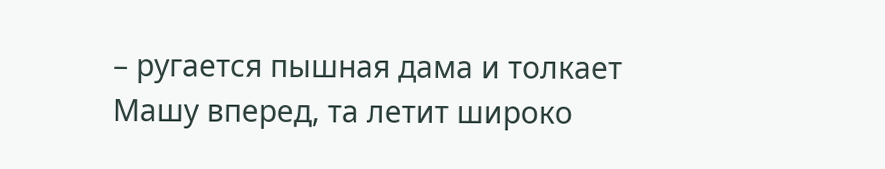– ругается пышная дама и толкает Машу вперед, та летит широко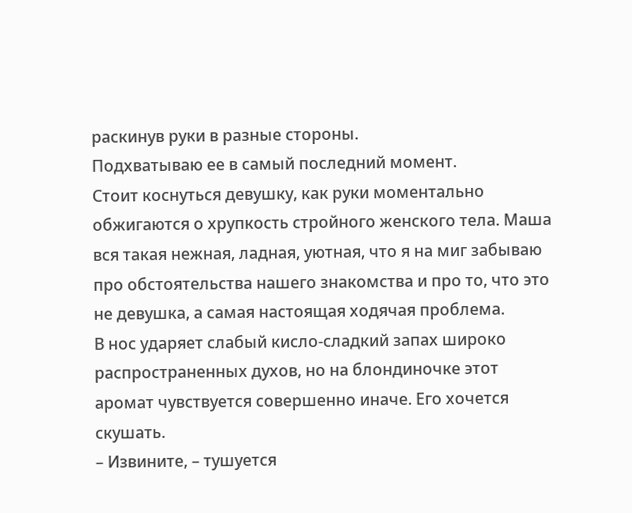раскинув руки в разные стороны.
Подхватываю ее в самый последний момент.
Стоит коснуться девушку, как руки моментально обжигаются о хрупкость стройного женского тела. Маша вся такая нежная, ладная, уютная, что я на миг забываю про обстоятельства нашего знакомства и про то, что это не девушка, а самая настоящая ходячая проблема.
В нос ударяет слабый кисло-сладкий запах широко распространенных духов, но на блондиночке этот аромат чувствуется совершенно иначе. Его хочется скушать.
– Извините, – тушуется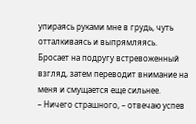упираясь руками мне в грудь, чуть отталкиваясь и выпрямляясь.
Бросает на подругу встревоженный взгляд, затем переводит внимание на меня и смущается еще сильнее.
– Ничего страшного, – отвечаю успев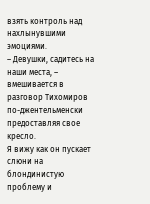взять контроль над нахлынувшими эмоциями.
– Девушки, садитесь на наши места, – вмешивается в разговор Тихомиров по-джентельменски предоставляя свое кресло.
Я вижу как он пускает слюни на блондинистую проблему и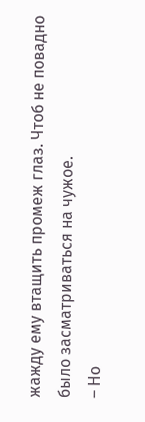жажду ему втащить промеж глаз. Чтоб не повадно было засматриваться на чужое.
– Но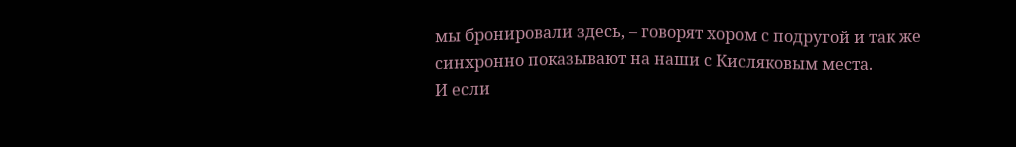мы бронировали здесь, – говорят хором с подругой и так же синхронно показывают на наши с Кисляковым места.
И если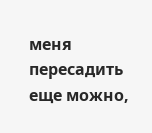меня пересадить еще можно,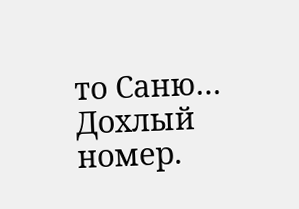то Саню… Дохлый номер.